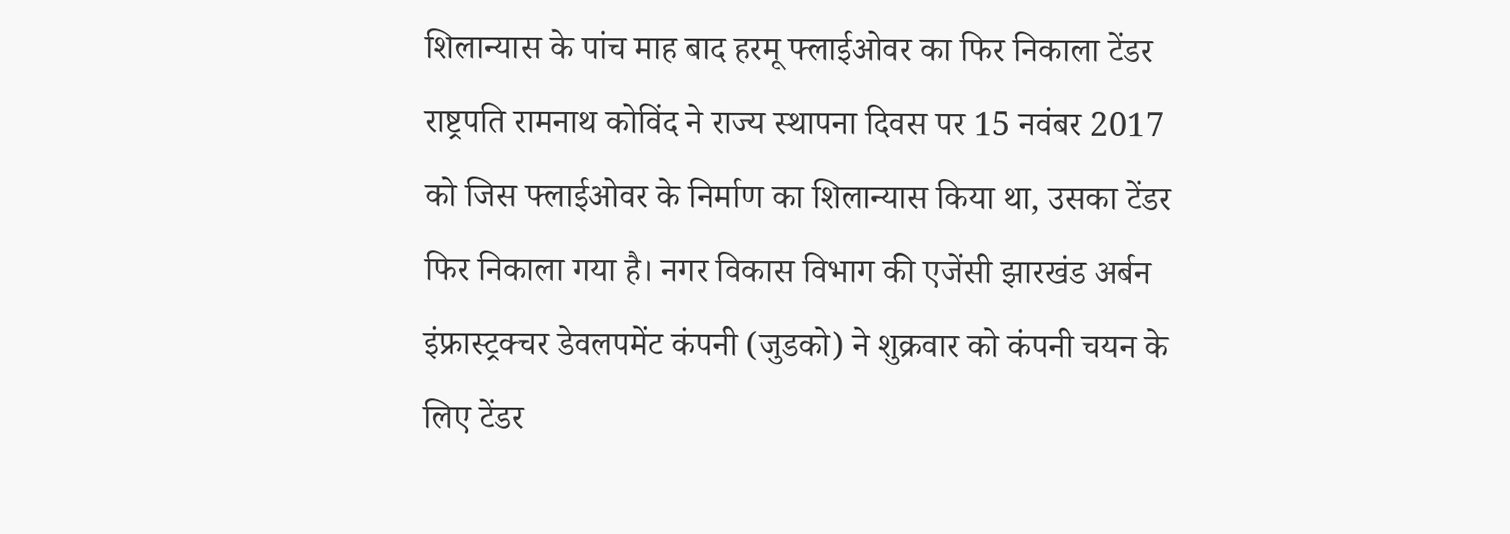शिलान्यास के पांच माह बाद हरमू फ्लाईओवर का फिर निकाला टेंडर
राष्ट्रपति रामनाथ कोविंद ने राज्य स्थापना दिवस पर 15 नवंबर 2017 को जिस फ्लाईओवर के निर्माण का शिलान्यास किया था, उसका टेंडर फिर निकाला गया है। नगर विकास विभाग की एजेंसी झारखंड अर्बन इंफ्रास्ट्रक्चर डेवलपमेंट कंपनी (जुडको) ने शुक्रवार को कंपनी चयन के लिए टेंडर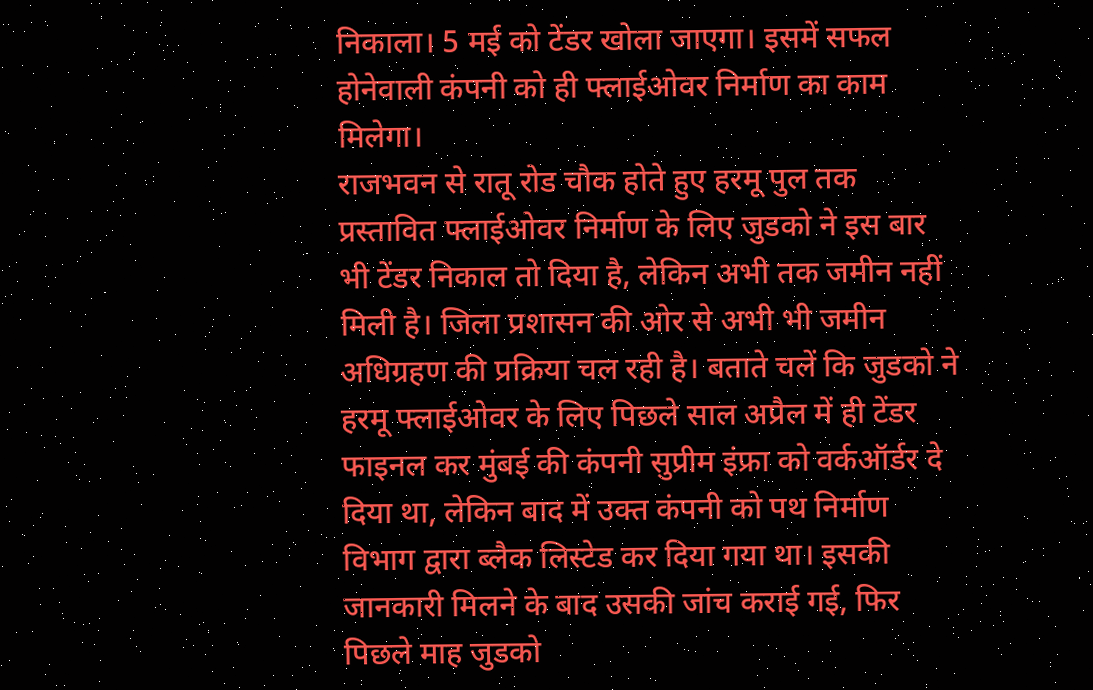निकाला। 5 मई को टेंडर खोला जाएगा। इसमें सफल होनेवाली कंपनी को ही फ्लाईओवर निर्माण का काम मिलेगा।
राजभवन से रातू रोड चौक होते हुए हरमू पुल तक प्रस्तावित फ्लाईओवर निर्माण के लिए जुडको ने इस बार भी टेंडर निकाल तो दिया है, लेकिन अभी तक जमीन नहीं मिली है। जिला प्रशासन की ओर से अभी भी जमीन अधिग्रहण की प्रक्रिया चल रही है। बताते चलें कि जुडको ने हरमू फ्लाईओवर के लिए पिछले साल अप्रैल में ही टेंडर फाइनल कर मुंबई की कंपनी सुप्रीम इंफ्रा को वर्कऑर्डर दे दिया था, लेकिन बाद में उक्त कंपनी को पथ निर्माण विभाग द्वारा ब्लैक लिस्टेड कर दिया गया था। इसकी जानकारी मिलने के बाद उसकी जांच कराई गई, फिर पिछले माह जुडको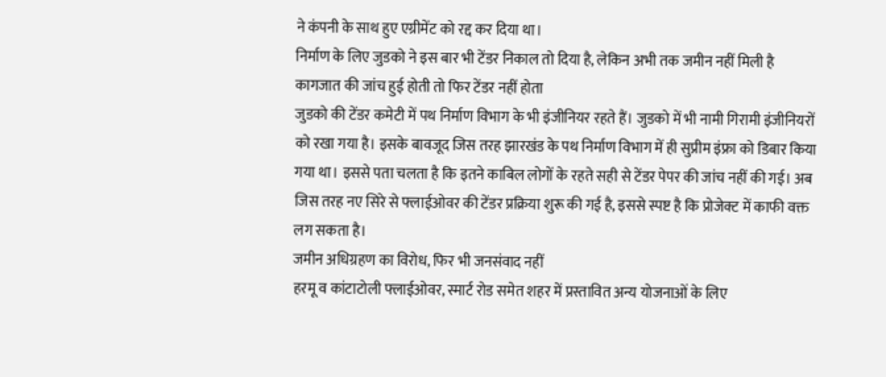ने कंपनी के साथ हुए एग्रीमेंट को रद्द कर दिया था।
निर्माण के लिए जुडको ने इस बार भी टेंडर निकाल तो दिया है, लेकिन अभी तक जमीन नहीं मिली है
कागजात की जांच हुई होती तो फिर टेंडर नहीं होता
जुडको की टेंडर कमेटी में पथ निर्माण विभाग के भी इंजीनियर रहते हैं। जुडको में भी नामी गिरामी इंजीनियरों को रखा गया है। इसके बावजूद जिस तरह झारखंड के पथ निर्माण विभाग में ही सुप्रीम इंफ्रा को डिबार किया गया था। इससे पता चलता है कि इतने काबिल लोगों के रहते सही से टेंडर पेपर की जांच नहीं की गई। अब जिस तरह नए सिरे से फ्लाईओवर की टेंडर प्रक्रिया शुरू की गई है, इससे स्पष्ट है कि प्रोजेक्ट में काफी वक्त लग सकता है।
जमीन अधिग्रहण का विरोध, फिर भी जनसंवाद नहीं
हरमू व कांटाटोली फ्लाईओवर, स्मार्ट रोड समेत शहर में प्रस्तावित अन्य योजनाओं के लिए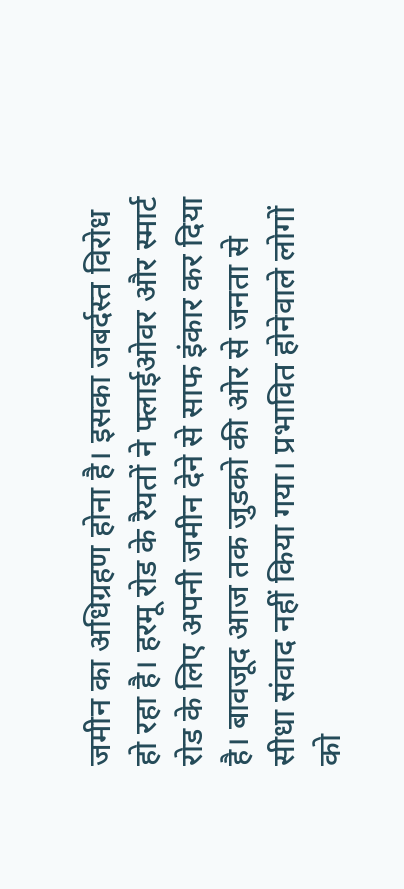जमीन का अधिग्रहण होना है। इसका जबर्दस्त विरोध हो रहा है। हरमू रोड के रैयतों ने फ्लाईओवर और स्मार्ट रोड के लिए अपनी जमीन देने से साफ इंकार कर दिया है। बावजूद आज तक जुडको की ओर से जनता से सीधा संवाद नहीं किया गया। प्रभावित होनेवाले लोगों को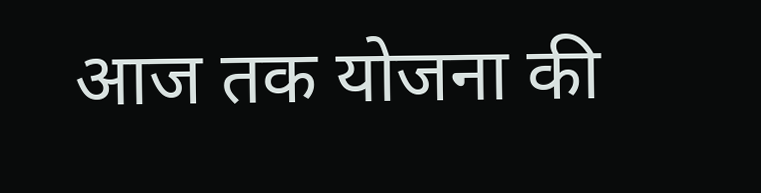आज तक योजना की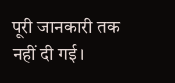पूरी जानकारी तक नहीं दी गई।